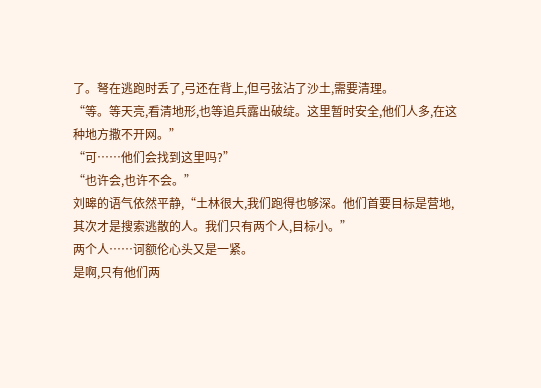了。弩在逃跑时丢了,弓还在背上,但弓弦沾了沙土,需要清理。
“等。等天亮,看清地形,也等追兵露出破绽。这里暂时安全,他们人多,在这种地方撒不开网。”
“可……他们会找到这里吗?”
“也许会,也许不会。”
刘暤的语气依然平静,“土林很大,我们跑得也够深。他们首要目标是营地,其次才是搜索逃散的人。我们只有两个人,目标小。”
两个人……诃额伦心头又是一紧。
是啊,只有他们两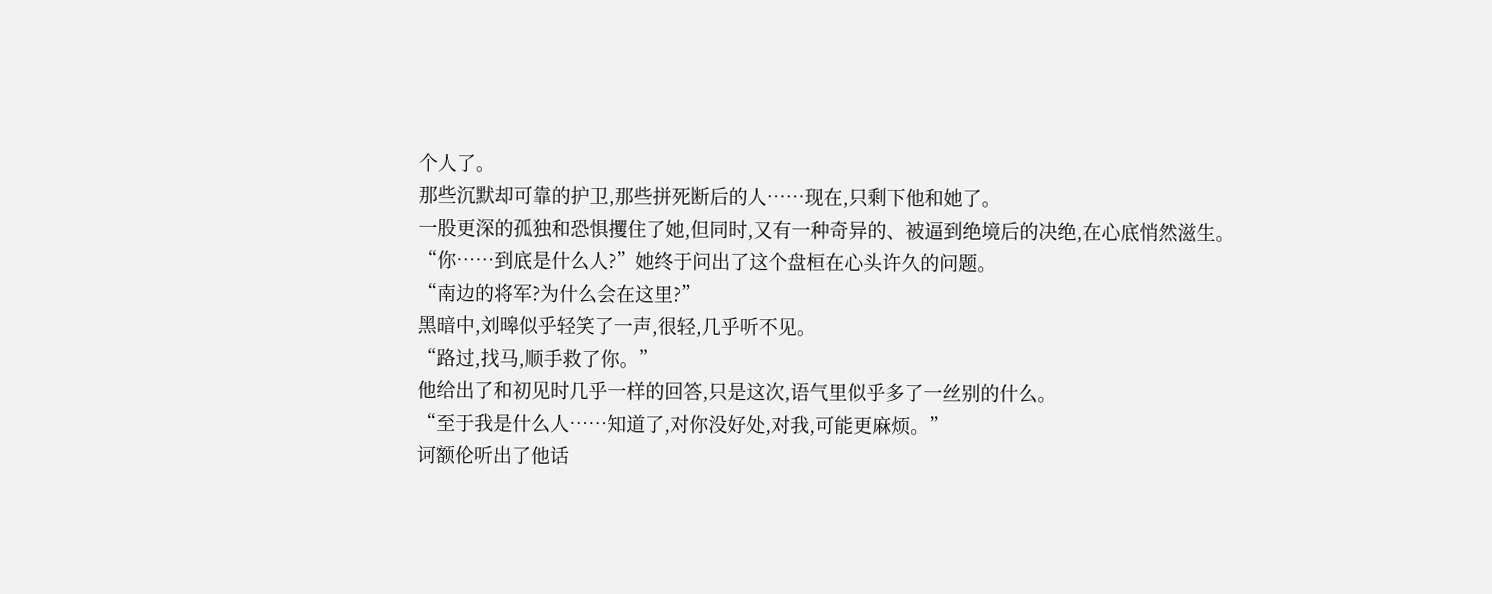个人了。
那些沉默却可靠的护卫,那些拼死断后的人……现在,只剩下他和她了。
一股更深的孤独和恐惧攫住了她,但同时,又有一种奇异的、被逼到绝境后的决绝,在心底悄然滋生。
“你……到底是什么人?”她终于问出了这个盘桓在心头许久的问题。
“南边的将军?为什么会在这里?”
黑暗中,刘暤似乎轻笑了一声,很轻,几乎听不见。
“路过,找马,顺手救了你。”
他给出了和初见时几乎一样的回答,只是这次,语气里似乎多了一丝别的什么。
“至于我是什么人……知道了,对你没好处,对我,可能更麻烦。”
诃额伦听出了他话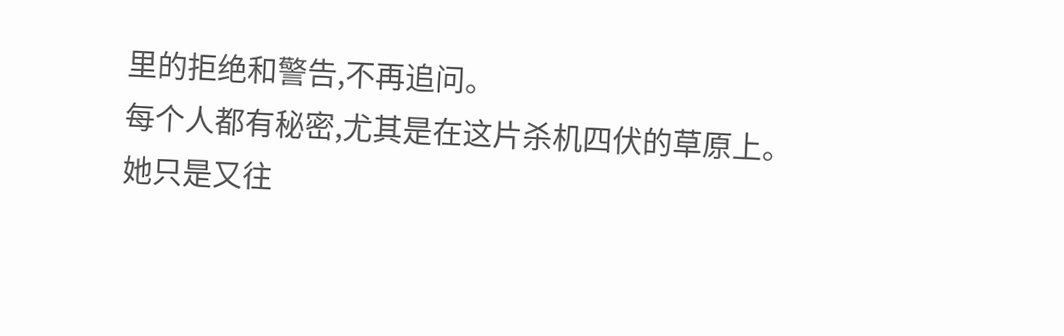里的拒绝和警告,不再追问。
每个人都有秘密,尤其是在这片杀机四伏的草原上。
她只是又往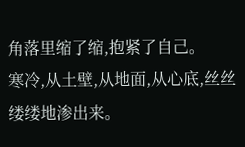角落里缩了缩,抱紧了自己。
寒冷,从土壁,从地面,从心底,丝丝缕缕地渗出来。